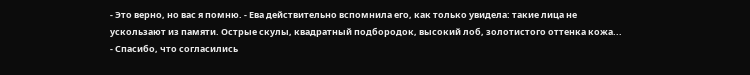- Это верно, но вас я помню. - Ева действительно вспомнила его, как только увидела: такие лица не ускользают из памяти. Острые скулы, квадратный подбородок, высокий лоб, золотистого оттенка кожа... - Спасибо, что согласились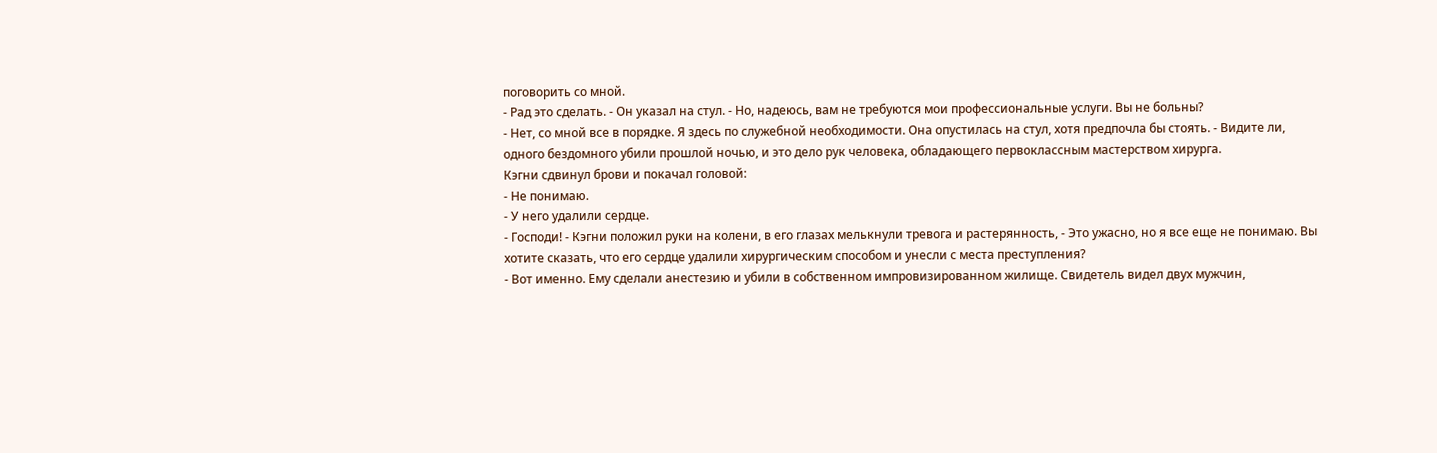поговорить со мной.
- Рад это сделать. - Он указал на стул. - Но, надеюсь, вам не требуются мои профессиональные услуги. Вы не больны?
- Нет, со мной все в порядке. Я здесь по служебной необходимости. Она опустилась на стул, хотя предпочла бы стоять. - Видите ли, одного бездомного убили прошлой ночью, и это дело рук человека, обладающего первоклассным мастерством хирурга.
Кэгни сдвинул брови и покачал головой:
- Не понимаю.
- У него удалили сердце.
- Господи! - Кэгни положил руки на колени, в его глазах мелькнули тревога и растерянность, - Это ужасно, но я все еще не понимаю. Вы хотите сказать, что его сердце удалили хирургическим способом и унесли с места преступления?
- Вот именно. Ему сделали анестезию и убили в собственном импровизированном жилище. Свидетель видел двух мужчин,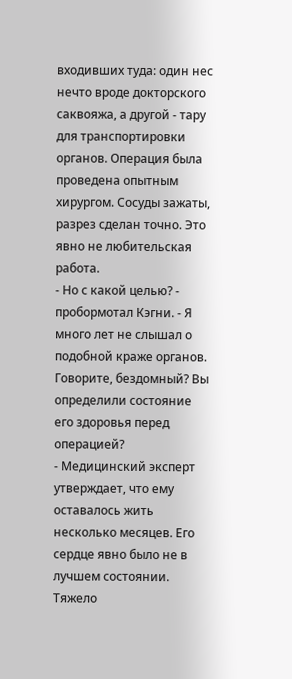входивших туда: один нес нечто вроде докторского саквояжа, а другой - тару для транспортировки органов. Операция была проведена опытным хирургом. Сосуды зажаты, разрез сделан точно. Это явно не любительская работа.
- Но с какой целью? - пробормотал Кэгни. - Я много лет не слышал о подобной краже органов. Говорите, бездомный? Вы определили состояние его здоровья перед операцией?
- Медицинский эксперт утверждает, что ему оставалось жить несколько месяцев. Его сердце явно было не в лучшем состоянии.
Тяжело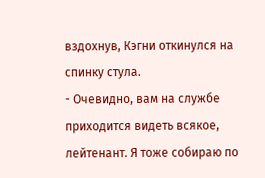вздохнув, Кэгни откинулся на спинку стула.
- Очевидно, вам на службе приходится видеть всякое, лейтенант. Я тоже собираю по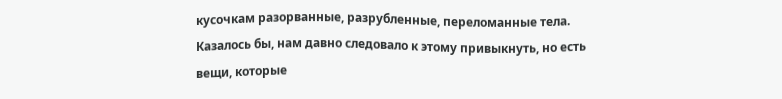кусочкам разорванные, разрубленные, переломанные тела. Казалось бы, нам давно следовало к этому привыкнуть, но есть вещи, которые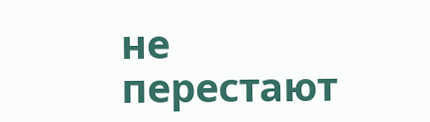не перестают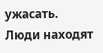ужасать. Люди находят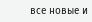все новые и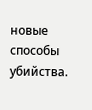новые способы убийства.